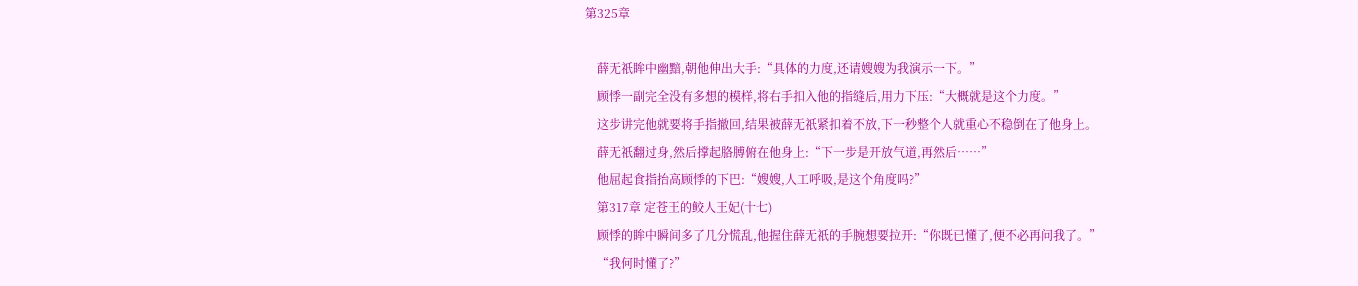第325章

    薛无祇眸中幽黯,朝他伸出大手:“具体的力度,还请嫂嫂为我演示一下。”
    顾悸一副完全没有多想的模样,将右手扣入他的指缝后,用力下压:“大概就是这个力度。”
    这步讲完他就要将手指撤回,结果被薛无祇紧扣着不放,下一秒整个人就重心不稳倒在了他身上。
    薛无祇翻过身,然后撑起胳膊俯在他身上:“下一步是开放气道,再然后……”
    他屈起食指抬高顾悸的下巴:“嫂嫂,人工呼吸,是这个角度吗?”
    第317章 定苍王的鲛人王妃(十七)
    顾悸的眸中瞬间多了几分慌乱,他握住薛无祇的手腕想要拉开:“你既已懂了,便不必再问我了。”
    “我何时懂了?”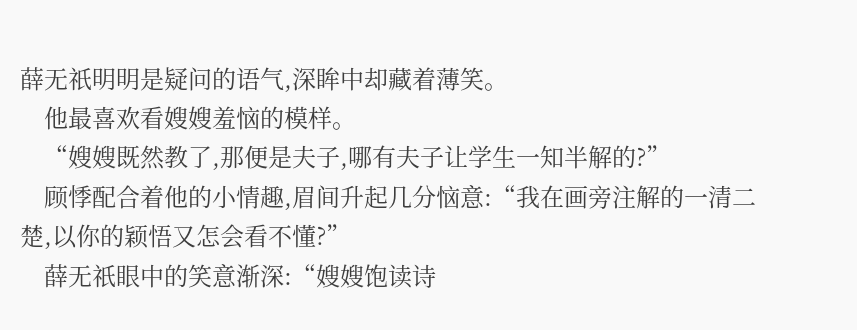薛无祇明明是疑问的语气,深眸中却藏着薄笑。
    他最喜欢看嫂嫂羞恼的模样。
    “嫂嫂既然教了,那便是夫子,哪有夫子让学生一知半解的?”
    顾悸配合着他的小情趣,眉间升起几分恼意:“我在画旁注解的一清二楚,以你的颖悟又怎会看不懂?”
    薛无祇眼中的笑意渐深:“嫂嫂饱读诗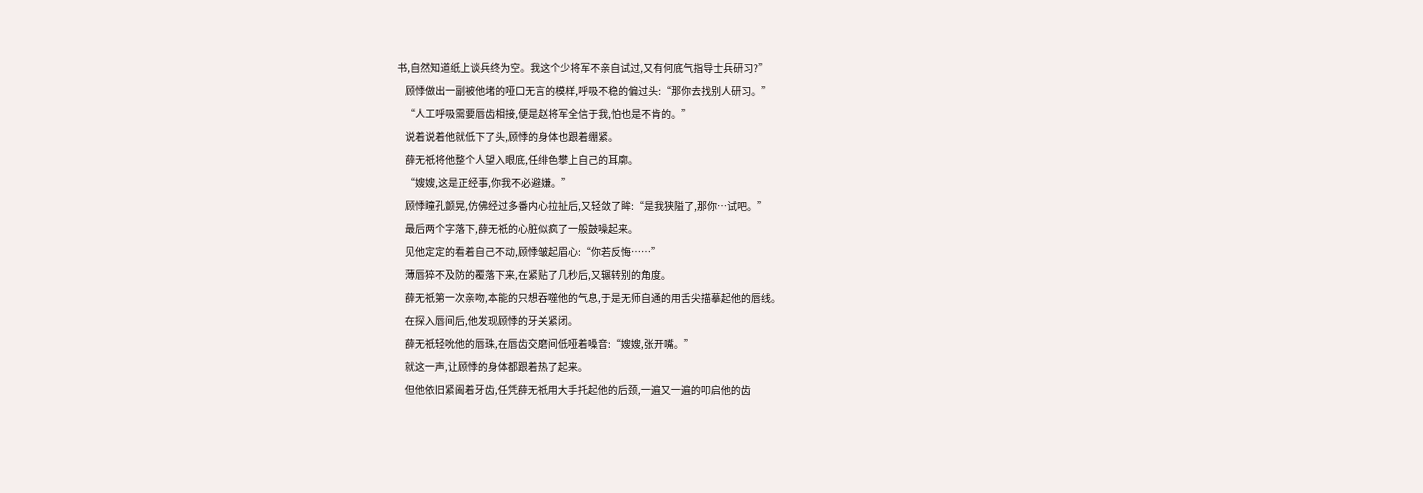书,自然知道纸上谈兵终为空。我这个少将军不亲自试过,又有何底气指导士兵研习?”
    顾悸做出一副被他堵的哑口无言的模样,呼吸不稳的偏过头:“那你去找别人研习。”
    “人工呼吸需要唇齿相接,便是赵将军全信于我,怕也是不肯的。”
    说着说着他就低下了头,顾悸的身体也跟着绷紧。
    薛无祇将他整个人望入眼底,任绯色攀上自己的耳廓。
    “嫂嫂,这是正经事,你我不必避嫌。”
    顾悸瞳孔颤晃,仿佛经过多番内心拉扯后,又轻敛了眸:“是我狭隘了,那你…试吧。”
    最后两个字落下,薛无祇的心脏似疯了一般鼓噪起来。
    见他定定的看着自己不动,顾悸皱起眉心:“你若反悔……”
    薄唇猝不及防的覆落下来,在紧贴了几秒后,又辗转别的角度。
    薛无祇第一次亲吻,本能的只想吞噬他的气息,于是无师自通的用舌尖描摹起他的唇线。
    在探入唇间后,他发现顾悸的牙关紧闭。
    薛无祇轻吮他的唇珠,在唇齿交磨间低哑着嗓音:“嫂嫂,张开嘴。”
    就这一声,让顾悸的身体都跟着热了起来。
    但他依旧紧阖着牙齿,任凭薛无祇用大手托起他的后颈,一遍又一遍的叩启他的齿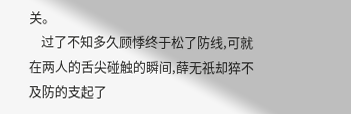关。
    过了不知多久顾悸终于松了防线,可就在两人的舌尖碰触的瞬间,薛无祇却猝不及防的支起了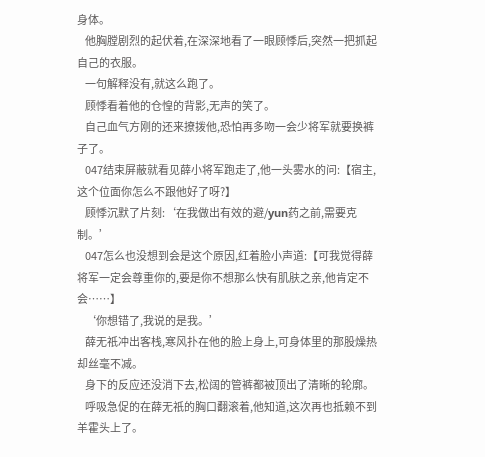身体。
    他胸膛剧烈的起伏着,在深深地看了一眼顾悸后,突然一把抓起自己的衣服。
    一句解释没有,就这么跑了。
    顾悸看着他的仓惶的背影,无声的笑了。
    自己血气方刚的还来撩拨他,恐怕再多吻一会少将军就要换裤子了。
    047结束屏蔽就看见薛小将军跑走了,他一头雾水的问:【宿主,这个位面你怎么不跟他好了呀?】
    顾悸沉默了片刻:‘在我做出有效的避/yun药之前,需要克制。’
    047怎么也没想到会是这个原因,红着脸小声道:【可我觉得薛将军一定会尊重你的,要是你不想那么快有肌肤之亲,他肯定不会……】
    ‘你想错了,我说的是我。’
    薛无祇冲出客栈,寒风扑在他的脸上身上,可身体里的那股燥热却丝毫不减。
    身下的反应还没消下去,松阔的管裤都被顶出了清晰的轮廓。
    呼吸急促的在薛无祇的胸口翻滚着,他知道,这次再也抵赖不到羊霍头上了。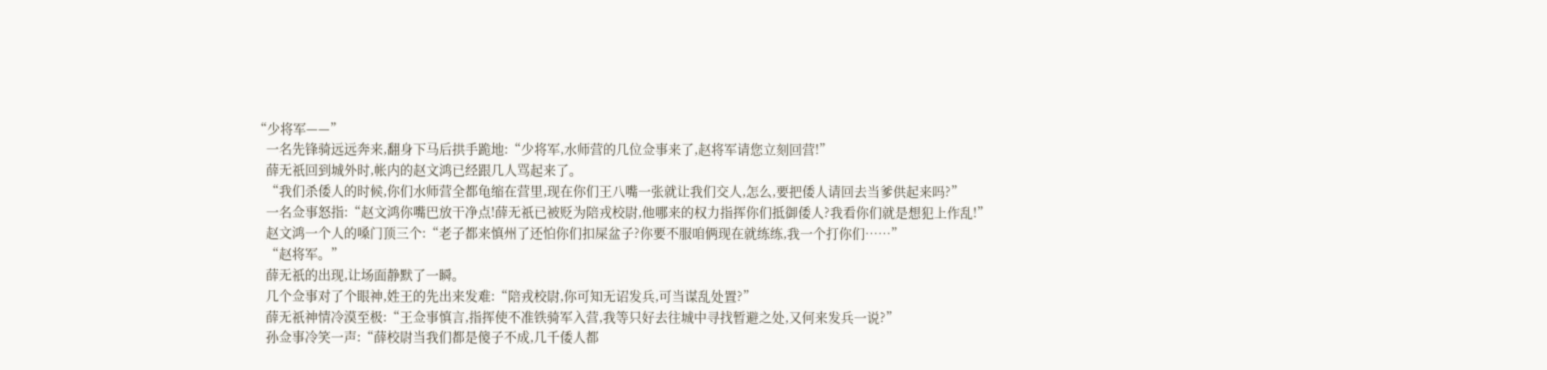“少将军——”
    一名先锋骑远远奔来,翻身下马后拱手跪地:“少将军,水师营的几位佥事来了,赵将军请您立刻回营!”
    薛无祇回到城外时,帐内的赵文鸿已经跟几人骂起来了。
    “我们杀倭人的时候,你们水师营全都龟缩在营里,现在你们王八嘴一张就让我们交人,怎么,要把倭人请回去当爹供起来吗?”
    一名佥事怒指:“赵文鸿你嘴巴放干净点!薛无祇已被贬为陪戎校尉,他哪来的权力指挥你们抵御倭人?我看你们就是想犯上作乱!”
    赵文鸿一个人的嗓门顶三个:“老子都来慎州了还怕你们扣屎盆子?你要不服咱俩现在就练练,我一个打你们……”
    “赵将军。”
    薛无祇的出现,让场面静默了一瞬。
    几个佥事对了个眼神,姓王的先出来发难:“陪戎校尉,你可知无诏发兵,可当谋乱处置?”
    薛无祇神情冷漠至极:“王佥事慎言,指挥使不准铁骑军入营,我等只好去往城中寻找暂避之处,又何来发兵一说?”
    孙佥事冷笑一声:“薛校尉当我们都是傻子不成,几千倭人都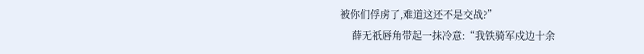被你们俘虏了,难道这还不是交战?”
    薛无祇唇角带起一抹冷意:“我铁骑军戍边十余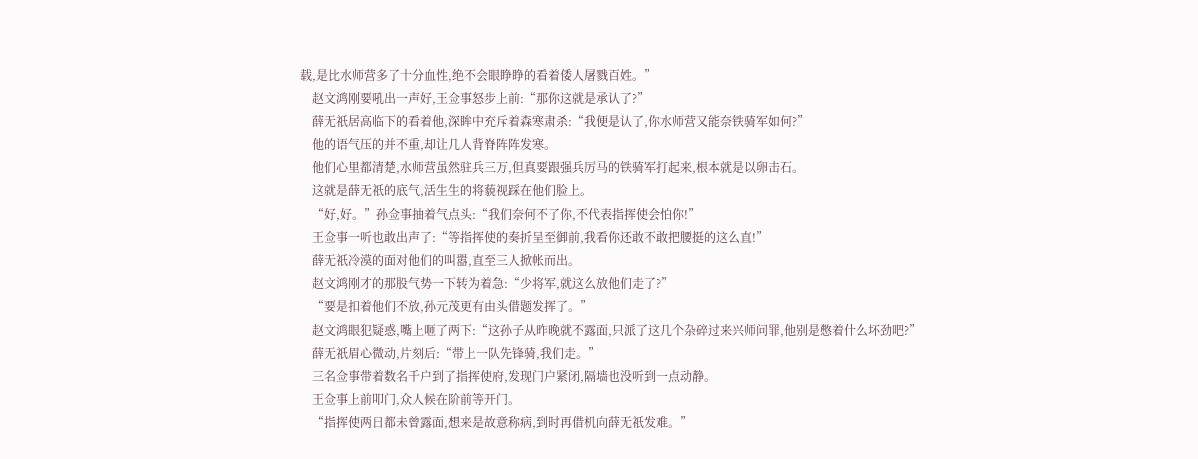载,是比水师营多了十分血性,绝不会眼睁睁的看着倭人屠戮百姓。”
    赵文鸿刚要吼出一声好,王佥事怒步上前:“那你这就是承认了?”
    薛无祇居高临下的看着他,深眸中充斥着森寒肃杀:“我便是认了,你水师营又能奈铁骑军如何?”
    他的语气压的并不重,却让几人背脊阵阵发寒。
    他们心里都清楚,水师营虽然驻兵三万,但真要跟强兵厉马的铁骑军打起来,根本就是以卵击石。
    这就是薛无祇的底气,活生生的将藐视踩在他们脸上。
    “好,好。”孙佥事抽着气点头:“我们奈何不了你,不代表指挥使会怕你!”
    王佥事一听也敢出声了:“等指挥使的奏折呈至御前,我看你还敢不敢把腰挺的这么直!”
    薛无祇冷漠的面对他们的叫嚣,直至三人掀帐而出。
    赵文鸿刚才的那股气势一下转为着急:“少将军,就这么放他们走了?”
    “要是扣着他们不放,孙元茂更有由头借题发挥了。”
    赵文鸿眼犯疑惑,嘴上咂了两下:“这孙子从昨晚就不露面,只派了这几个杂碎过来兴师问罪,他别是憋着什么坏劲吧?”
    薛无祇眉心微动,片刻后:“带上一队先锋骑,我们走。”
    三名佥事带着数名千户到了指挥使府,发现门户紧闭,隔墙也没听到一点动静。
    王佥事上前叩门,众人候在阶前等开门。
    “指挥使两日都未曾露面,想来是故意称病,到时再借机向薛无祇发难。”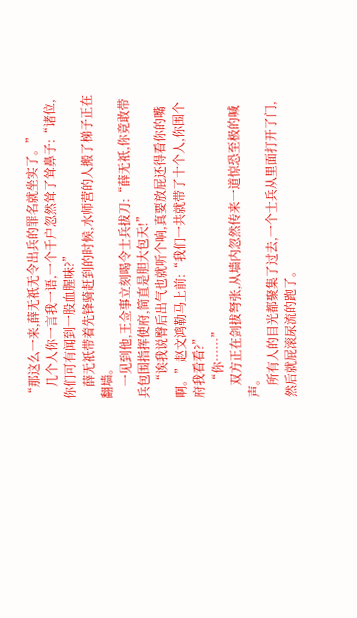“那这么一来,薛无祇无令出兵的罪名就坐实了。”
    几个人你一言我一语,一个千户忽然耸了耸鼻子:“诸位,你们可有闻到一股血腥味?”
    薛无祇带着先锋骑赶到的时候,水师营的人搬了梯子正在翻墙。
    一见到他,王佥事立刻喝令士兵拔刀:“薛无祇,你竟敢带兵包围指挥使府,简直是胆大包天!”
    “诶我说臀后出气也就听个响,真要放屁还得看你的嘴啊。”赵文鸿勒马上前:“我们一共就带了十个人,你围个府我看看?”
    “你……”
    双方正在剑拔弩张,从墙内忽然传来一道惊恐至极的喊声。
    所有人的目光都聚集了过去,一个士兵从里面打开了门,然后就屁滚尿流的跑了。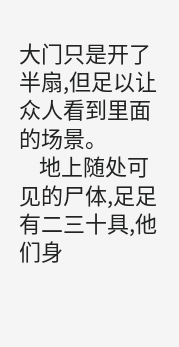大门只是开了半扇,但足以让众人看到里面的场景。
    地上随处可见的尸体,足足有二三十具,他们身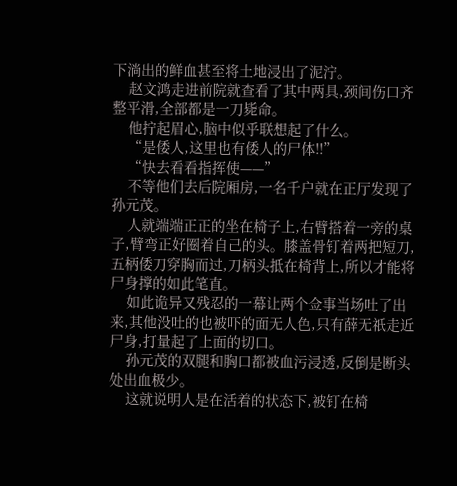下淌出的鲜血甚至将土地浸出了泥泞。
    赵文鸿走进前院就查看了其中两具,颈间伤口齐整平滑,全部都是一刀毙命。
    他拧起眉心,脑中似乎联想起了什么。
    “是倭人,这里也有倭人的尸体!!”
    “快去看看指挥使——”
    不等他们去后院厢房,一名千户就在正厅发现了孙元茂。
    人就端端正正的坐在椅子上,右臂搭着一旁的桌子,臂弯正好圈着自己的头。膝盖骨钉着两把短刀,五柄倭刀穿胸而过,刀柄头抵在椅背上,所以才能将尸身撑的如此笔直。
    如此诡异又残忍的一幕让两个佥事当场吐了出来,其他没吐的也被吓的面无人色,只有薛无祇走近尸身,打量起了上面的切口。
    孙元茂的双腿和胸口都被血污浸透,反倒是断头处出血极少。
    这就说明人是在活着的状态下,被钉在椅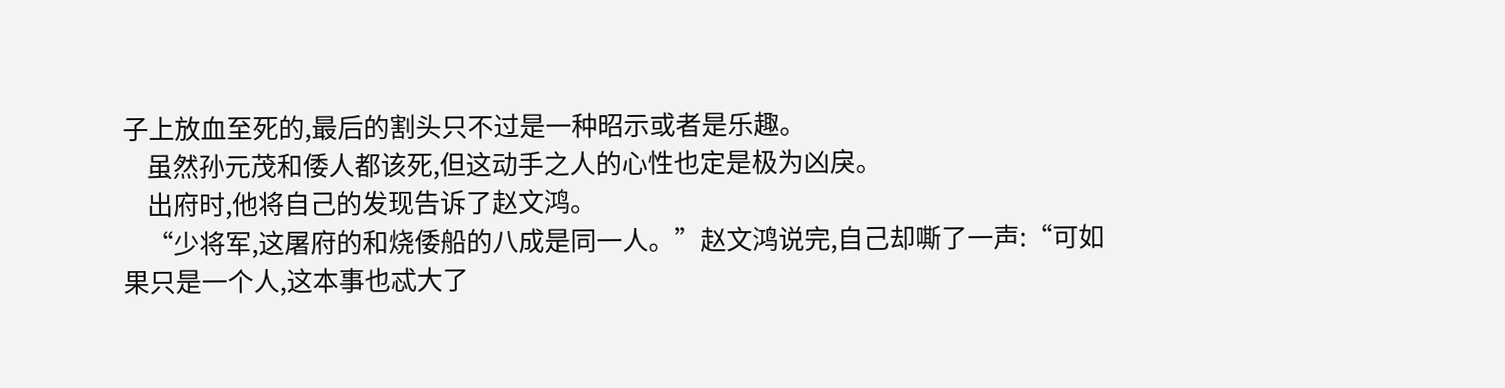子上放血至死的,最后的割头只不过是一种昭示或者是乐趣。
    虽然孙元茂和倭人都该死,但这动手之人的心性也定是极为凶戾。
    出府时,他将自己的发现告诉了赵文鸿。
    “少将军,这屠府的和烧倭船的八成是同一人。”赵文鸿说完,自己却嘶了一声:“可如果只是一个人,这本事也忒大了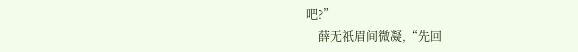吧?”
    薛无祇眉间微凝,“先回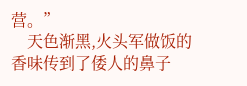营。”
    天色渐黑,火头军做饭的香味传到了倭人的鼻子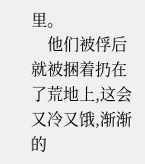里。
    他们被俘后就被捆着扔在了荒地上,这会又冷又饿,渐渐的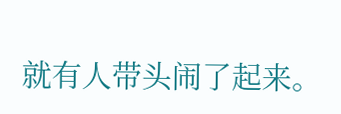就有人带头闹了起来。